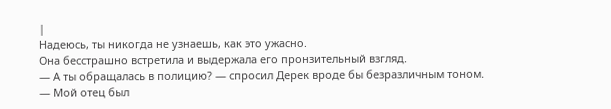|
Надеюсь, ты никогда не узнаешь, как это ужасно.
Она бесстрашно встретила и выдержала его пронзительный взгляд.
— А ты обращалась в полицию? — спросил Дерек вроде бы безразличным тоном.
— Мой отец был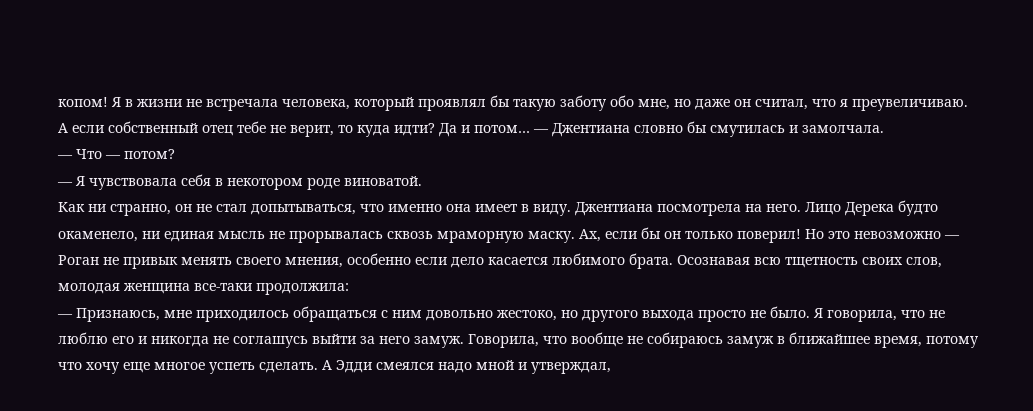копом! Я в жизни не встречала человека, который проявлял бы такую заботу обо мне, но даже он считал, что я преувеличиваю. А если собственный отец тебе не верит, то куда идти? Да и потом… — Джентиана словно бы смутилась и замолчала.
— Что — потом?
— Я чувствовала себя в некотором роде виноватой.
Как ни странно, он не стал допытываться, что именно она имеет в виду. Джентиана посмотрела на него. Лицо Дерека будто окаменело, ни единая мысль не прорывалась сквозь мраморную маску. Ах, если бы он только поверил! Но это невозможно — Роган не привык менять своего мнения, особенно если дело касается любимого брата. Осознавая всю тщетность своих слов, молодая женщина все-таки продолжила:
— Признаюсь, мне приходилось обращаться с ним довольно жестоко, но другого выхода просто не было. Я говорила, что не люблю его и никогда не соглашусь выйти за него замуж. Говорила, что вообще не собираюсь замуж в ближайшее время, потому что хочу еще многое успеть сделать. А Эдди смеялся надо мной и утверждал,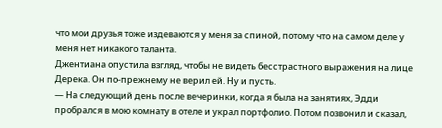что мои друзья тоже издеваются у меня за спиной, потому что на самом деле у меня нет никакого таланта.
Джентиана опустила взгляд, чтобы не видеть бесстрастного выражения на лице Дерека. Он по-прежнему не верил ей. Ну и пусть.
— На следующий день после вечеринки, когда я была на занятиях, Эдди пробрался в мою комнату в отеле и украл портфолио. Потом позвонил и сказал,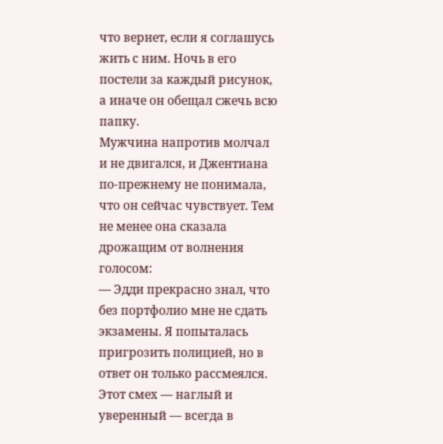что вернет, если я соглашусь жить с ним. Ночь в его постели за каждый рисунок, а иначе он обещал сжечь всю папку.
Мужчина напротив молчал и не двигался, и Джентиана по-прежнему не понимала, что он сейчас чувствует. Тем не менее она сказала дрожащим от волнения голосом:
— Эдди прекрасно знал, что без портфолио мне не сдать экзамены. Я попыталась пригрозить полицией, но в ответ он только рассмеялся.
Этот смех — наглый и уверенный — всегда в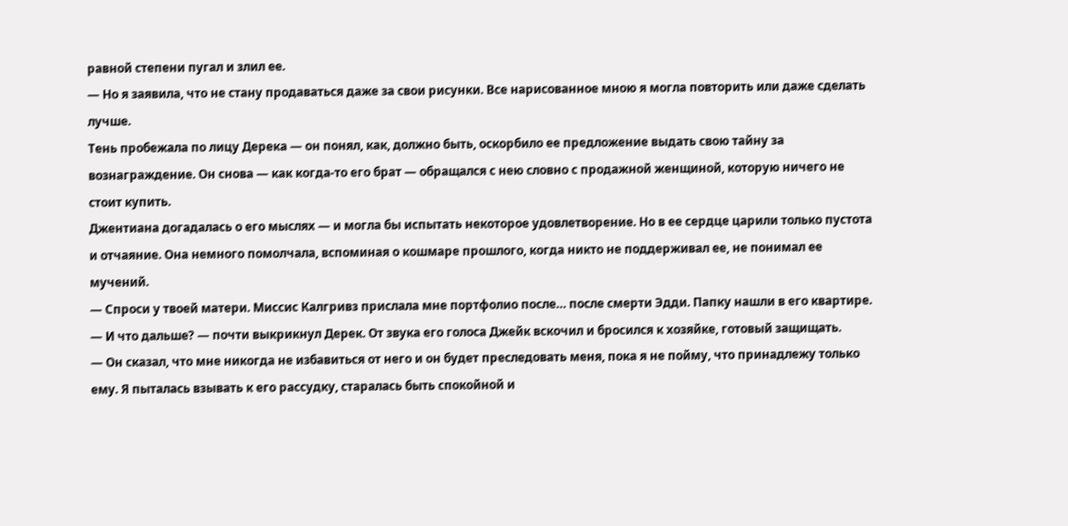равной степени пугал и злил ее.
— Но я заявила, что не стану продаваться даже за свои рисунки. Все нарисованное мною я могла повторить или даже сделать лучше.
Тень пробежала по лицу Дерека — он понял, как, должно быть, оскорбило ее предложение выдать свою тайну за вознаграждение. Он снова — как когда-то его брат — обращался с нею словно с продажной женщиной, которую ничего не стоит купить.
Джентиана догадалась о его мыслях — и могла бы испытать некоторое удовлетворение. Но в ее сердце царили только пустота и отчаяние. Она немного помолчала, вспоминая о кошмаре прошлого, когда никто не поддерживал ее, не понимал ее мучений.
— Спроси у твоей матери. Миссис Калгривз прислала мне портфолио после… после смерти Эдди. Папку нашли в его квартире.
— И что дальше? — почти выкрикнул Дерек. От звука его голоса Джейк вскочил и бросился к хозяйке, готовый защищать.
— Он сказал, что мне никогда не избавиться от него и он будет преследовать меня, пока я не пойму, что принадлежу только ему. Я пыталась взывать к его рассудку, старалась быть спокойной и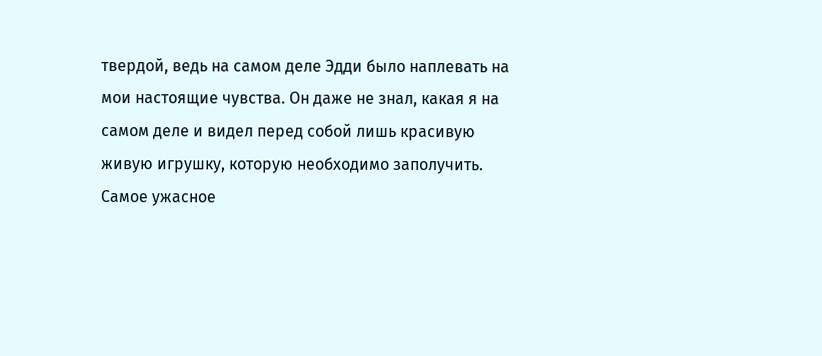твердой, ведь на самом деле Эдди было наплевать на мои настоящие чувства. Он даже не знал, какая я на самом деле и видел перед собой лишь красивую живую игрушку, которую необходимо заполучить. Самое ужасное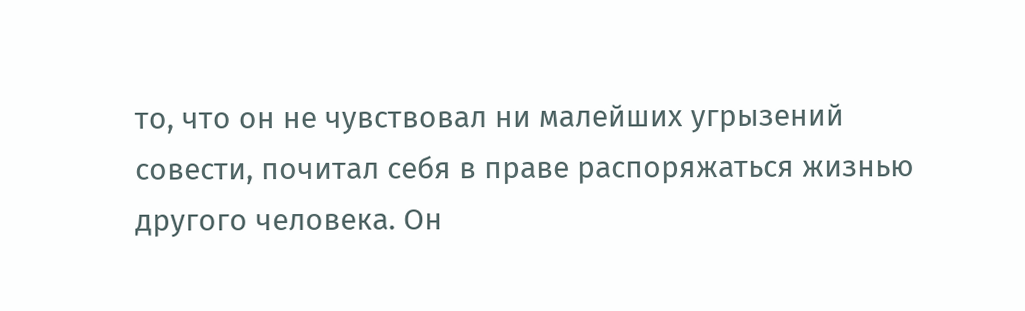то, что он не чувствовал ни малейших угрызений совести, почитал себя в праве распоряжаться жизнью другого человека. Он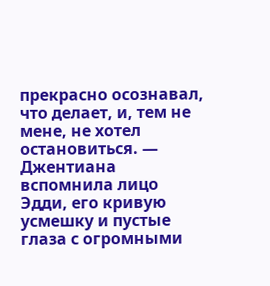прекрасно осознавал, что делает, и, тем не мене, не хотел остановиться. — Джентиана вспомнила лицо Эдди, его кривую усмешку и пустые глаза с огромными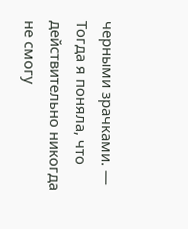черными зрачками. — Тогда я поняла, что действительно никогда не смогу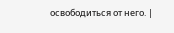освободиться от него. |